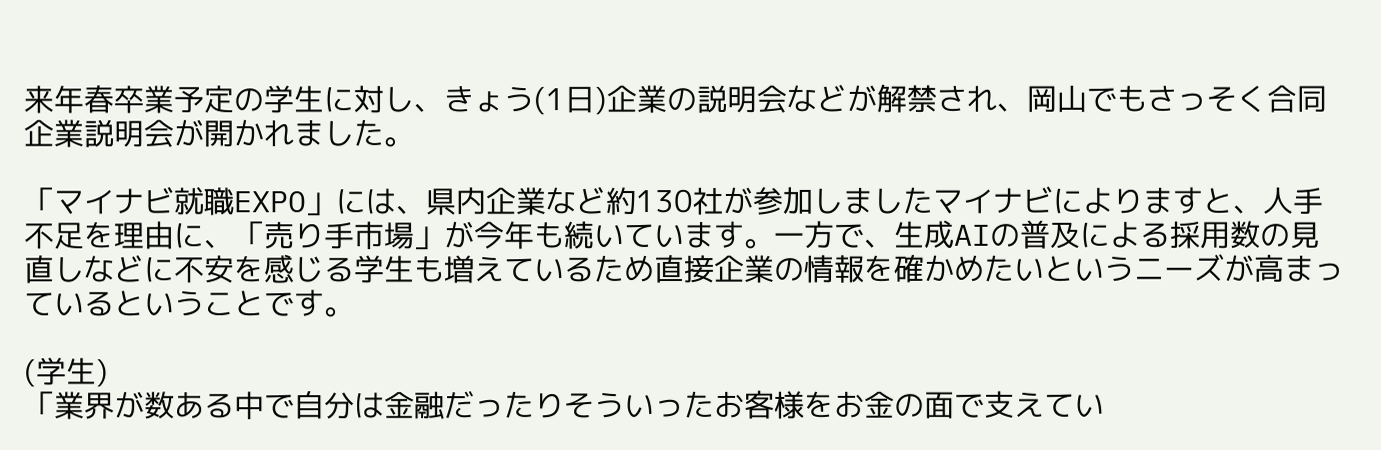来年春卒業予定の学生に対し、きょう(1日)企業の説明会などが解禁され、岡山でもさっそく合同企業説明会が開かれました。

「マイナビ就職EXPO」には、県内企業など約130社が参加しましたマイナビによりますと、人手不足を理由に、「売り手市場」が今年も続いています。一方で、生成AIの普及による採用数の見直しなどに不安を感じる学生も増えているため直接企業の情報を確かめたいというニーズが高まっているということです。

(学生)
「業界が数ある中で自分は金融だったりそういったお客様をお金の面で支えてい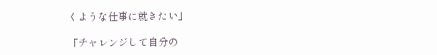くような仕事に就きたい」

「チャレンジして自分の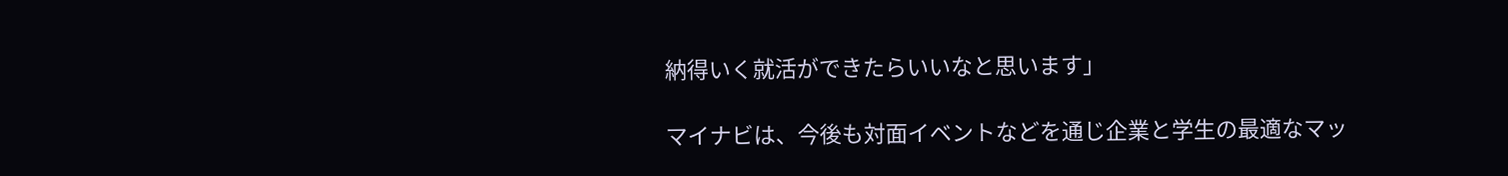納得いく就活ができたらいいなと思います」

マイナビは、今後も対面イベントなどを通じ企業と学生の最適なマッ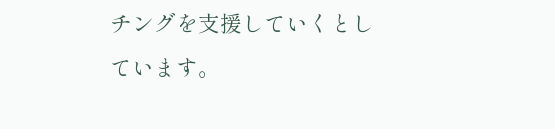チングを支援していくとしています。